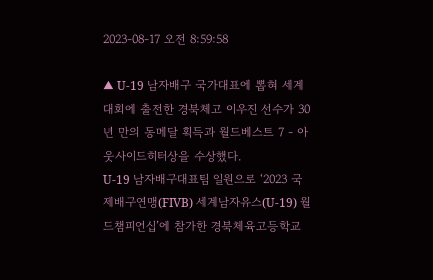2023-08-17 오전 8:59:58

▲ U-19 남자배구 국가대표에 뽑혀 세계대회에 출전한 경북체고 이우진 선수가 30년 만의 동메달 획득과 월드베스트 7 - 아웃사이드히터상을 수상했다.
U-19 남자배구대표팀 일원으로 ‘2023 국제배구연맹(FIVB) 세계남자유스(U-19) 월드챔피언십’에 참가한 경북체육고등학교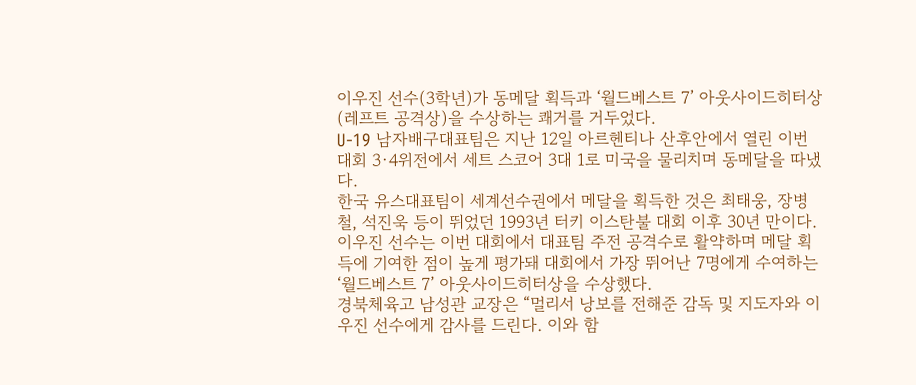이우진 선수(3학년)가 동메달 획득과 ‘월드베스트 7’ 아웃사이드히터상(레프트 공격상)을 수상하는 쾌거를 거두었다.
U-19 남자배구대표팀은 지난 12일 아르헨티나 산후안에서 열린 이번 대회 3·4위전에서 세트 스코어 3대 1로 미국을 물리치며 동메달을 따냈다.
한국 유스대표팀이 세계선수권에서 메달을 획득한 것은 최태웅, 장병철, 석진욱 등이 뛰었던 1993년 터키 이스탄불 대회 이후 30년 만이다.
이우진 선수는 이번 대회에서 대표팀 주전 공격수로 활약하며 메달 획득에 기여한 점이 높게 평가돼 대회에서 가장 뛰어난 7명에게 수여하는 ‘월드베스트 7’ 아웃사이드히터상을 수상했다.
경북체육고 남성관 교장은 “멀리서 낭보를 전해준 감독 및 지도자와 이우진 선수에게 감사를 드린다. 이와 함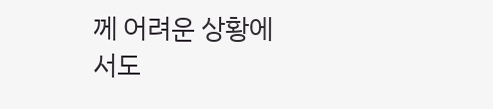께 어려운 상황에서도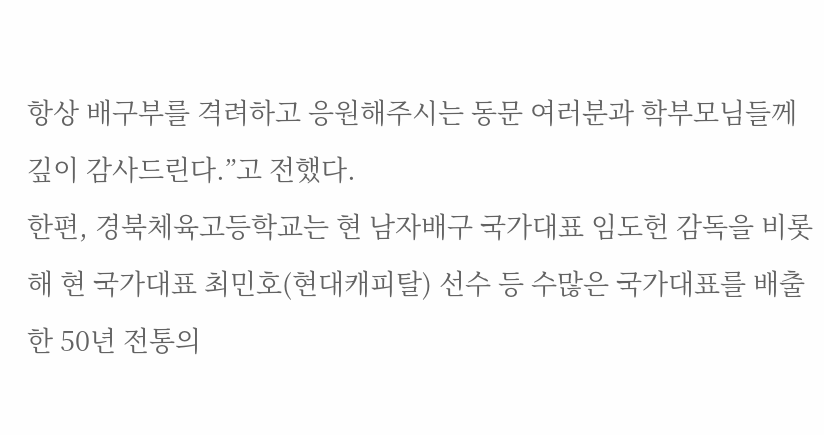항상 배구부를 격려하고 응원해주시는 동문 여러분과 학부모님들께 깊이 감사드린다.”고 전했다.
한편, 경북체육고등학교는 현 남자배구 국가대표 임도헌 감독을 비롯해 현 국가대표 최민호(현대캐피탈) 선수 등 수많은 국가대표를 배출한 50년 전통의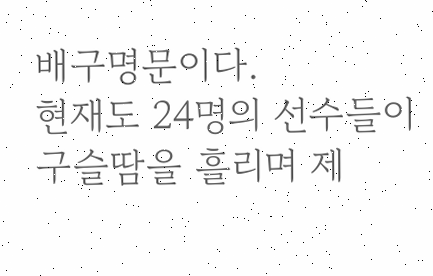배구명문이다.
현재도 24명의 선수들이 구슬땀을 흘리며 제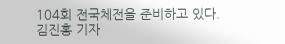104회 전국체전을 준비하고 있다.
김진홍 기자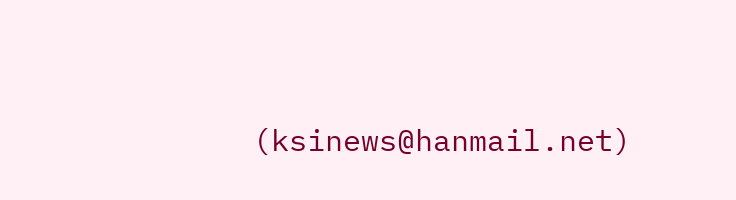(ksinews@hanmail.net)